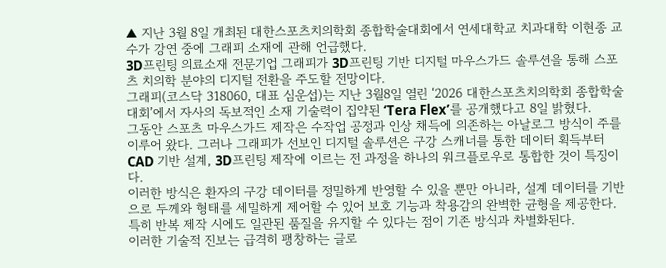▲ 지난 3월 8일 개최된 대한스포츠치의학회 종합학술대회에서 연세대학교 치과대학 이현종 교수가 강연 중에 그래피 소재에 관해 언급했다.
3D프린팅 의료소재 전문기업 그래피가 3D프린팅 기반 디지털 마우스가드 솔루션을 통해 스포츠 치의학 분야의 디지털 전환을 주도할 전망이다.
그래피(코스닥 318060, 대표 심운섭)는 지난 3월8일 열린 ‘2026 대한스포츠치의학회 종합학술대회’에서 자사의 독보적인 소재 기술력이 집약된 ‘Tera Flex’를 공개했다고 8일 밝혔다.
그동안 스포츠 마우스가드 제작은 수작업 공정과 인상 채득에 의존하는 아날로그 방식이 주를 이루어 왔다. 그러나 그래피가 선보인 디지털 솔루션은 구강 스캐너를 통한 데이터 획득부터 CAD 기반 설계, 3D프린팅 제작에 이르는 전 과정을 하나의 워크플로우로 통합한 것이 특징이다.
이러한 방식은 환자의 구강 데이터를 정밀하게 반영할 수 있을 뿐만 아니라, 설계 데이터를 기반으로 두께와 형태를 세밀하게 제어할 수 있어 보호 기능과 착용감의 완벽한 균형을 제공한다. 특히 반복 제작 시에도 일관된 품질을 유지할 수 있다는 점이 기존 방식과 차별화된다.
이러한 기술적 진보는 급격히 팽창하는 글로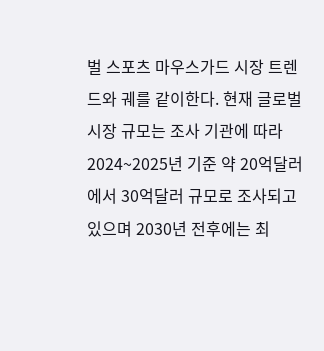벌 스포츠 마우스가드 시장 트렌드와 궤를 같이한다. 현재 글로벌 시장 규모는 조사 기관에 따라 2024~2025년 기준 약 20억달러에서 30억달러 규모로 조사되고 있으며 2030년 전후에는 최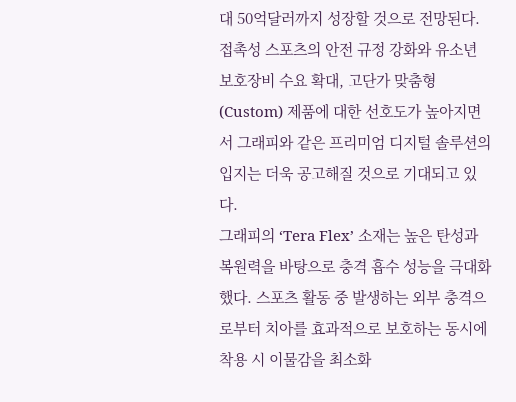대 50억달러까지 성장할 것으로 전망된다.
접촉성 스포츠의 안전 규정 강화와 유소년 보호장비 수요 확대, 고단가 맞춤형(Custom) 제품에 대한 선호도가 높아지면서 그래피와 같은 프리미엄 디지털 솔루션의 입지는 더욱 공고해질 것으로 기대되고 있다.
그래피의 ‘Tera Flex’ 소재는 높은 탄성과 복원력을 바탕으로 충격 흡수 성능을 극대화했다. 스포츠 활동 중 발생하는 외부 충격으로부터 치아를 효과적으로 보호하는 동시에 착용 시 이물감을 최소화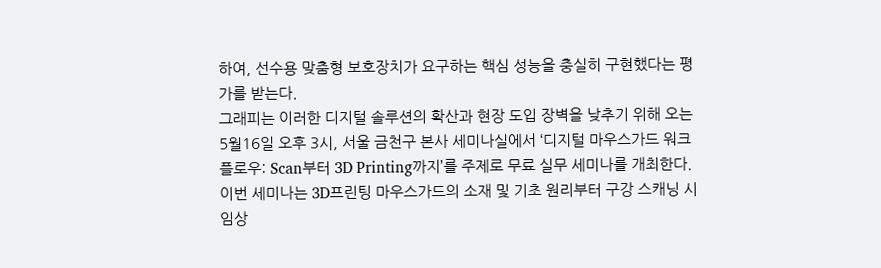하여, 선수용 맞춤형 보호장치가 요구하는 핵심 성능을 충실히 구현했다는 평가를 받는다.
그래피는 이러한 디지털 솔루션의 확산과 현장 도입 장벽을 낮추기 위해 오는 5월16일 오후 3시, 서울 금천구 본사 세미나실에서 ‘디지털 마우스가드 워크플로우: Scan부터 3D Printing까지’를 주제로 무료 실무 세미나를 개최한다.
이번 세미나는 3D프린팅 마우스가드의 소재 및 기초 원리부터 구강 스캐닝 시 임상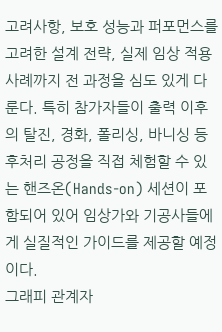고려사항, 보호 성능과 퍼포먼스를 고려한 설계 전략, 실제 임상 적용 사례까지 전 과정을 심도 있게 다룬다. 특히 참가자들이 출력 이후의 탈진, 경화, 폴리싱, 바니싱 등 후처리 공정을 직접 체험할 수 있는 핸즈온(Hands-on) 세션이 포함되어 있어 임상가와 기공사들에게 실질적인 가이드를 제공할 예정이다.
그래피 관계자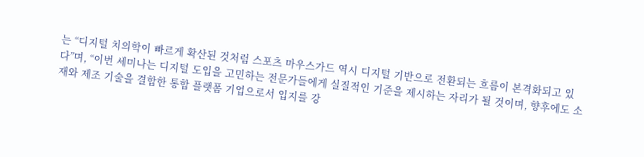는 “디지털 치의학이 빠르게 확산된 것처럼 스포츠 마우스가드 역시 디지털 기반으로 전환되는 흐름이 본격화되고 있다”며, “이번 세미나는 디지털 도입을 고민하는 전문가들에게 실질적인 기준을 제시하는 자리가 될 것이며, 향후에도 소재와 제조 기술을 결합한 통합 플랫폼 기업으로서 입지를 강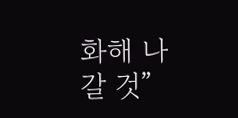화해 나갈 것”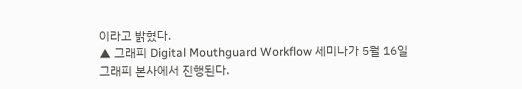이라고 밝혔다.
▲ 그래피 Digital Mouthguard Workflow 세미나가 5월 16일 그래피 본사에서 진행된다.